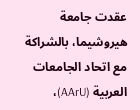عقدت جامعة هيروشيما، بالشراكة مع اتحاد الجامعات العربية (AArU)،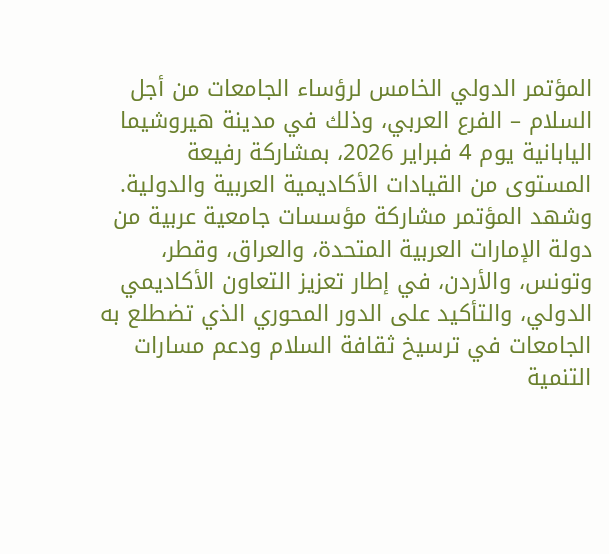المؤتمر الدولي الخامس لرؤساء الجامعات من أجل السلام – الفرع العربي، وذلك في مدينة هيروشيما اليابانية يوم 4 فبراير 2026، بمشاركة رفيعة المستوى من القيادات الأكاديمية العربية والدولية.
وشهد المؤتمر مشاركة مؤسسات جامعية عربية من دولة الإمارات العربية المتحدة، والعراق، وقطر، وتونس، والأردن، في إطار تعزيز التعاون الأكاديمي الدولي، والتأكيد على الدور المحوري الذي تضطلع به الجامعات في ترسيخ ثقافة السلام ودعم مسارات التنمية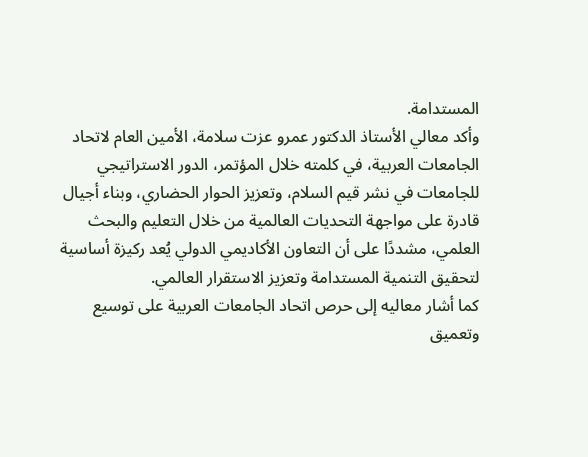المستدامة.
وأكد معالي الأستاذ الدكتور عمرو عزت سلامة، الأمين العام لاتحاد الجامعات العربية، في كلمته خلال المؤتمر، الدور الاستراتيجي للجامعات في نشر قيم السلام، وتعزيز الحوار الحضاري، وبناء أجيال قادرة على مواجهة التحديات العالمية من خلال التعليم والبحث العلمي، مشددًا على أن التعاون الأكاديمي الدولي يُعد ركيزة أساسية لتحقيق التنمية المستدامة وتعزيز الاستقرار العالمي.
كما أشار معاليه إلى حرص اتحاد الجامعات العربية على توسيع وتعميق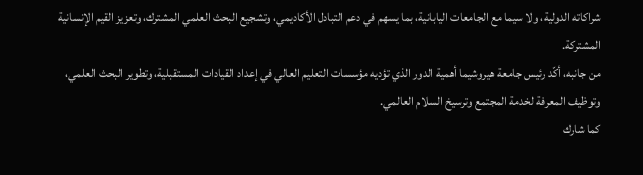شراكاته الدولية، ولا سيما مع الجامعات اليابانية، بما يسهم في دعم التبادل الأكاديمي، وتشجيع البحث العلمي المشترك، وتعزيز القيم الإنسانية المشتركة.
من جانبه، أكّد رئيس جامعة هيروشيما أهمية الدور الذي تؤديه مؤسسات التعليم العالي في إعداد القيادات المستقبلية، وتطوير البحث العلمي، وتوظيف المعرفة لخدمة المجتمع وترسيخ السلام العالمي.
كما شارك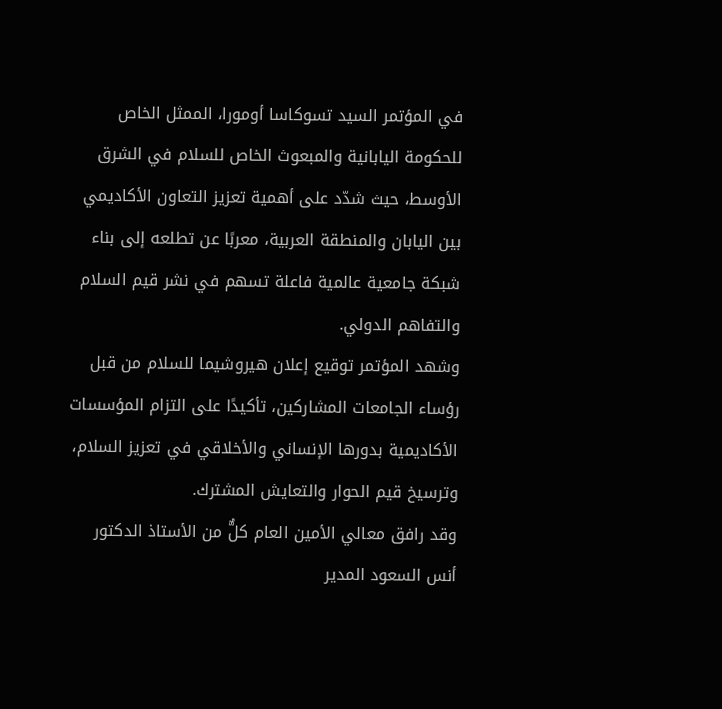في المؤتمر السيد تسوكاسا أومورا، الممثل الخاص للحكومة اليابانية والمبعوث الخاص للسلام في الشرق الأوسط، حيث شدّد على أهمية تعزيز التعاون الأكاديمي بين اليابان والمنطقة العربية، معربًا عن تطلعه إلى بناء شبكة جامعية عالمية فاعلة تسهم في نشر قيم السلام والتفاهم الدولي.
وشهد المؤتمر توقيع إعلان هيروشيما للسلام من قبل رؤساء الجامعات المشاركين، تأكيدًا على التزام المؤسسات الأكاديمية بدورها الإنساني والأخلاقي في تعزيز السلام، وترسيخ قيم الحوار والتعايش المشترك.
وقد رافق معالي الأمين العام كلٌّ من الأستاذ الدكتور أنس السعود المدير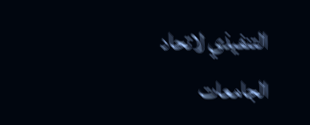التنفيذي لاتحاد الجامعات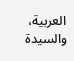العربية، والسيدة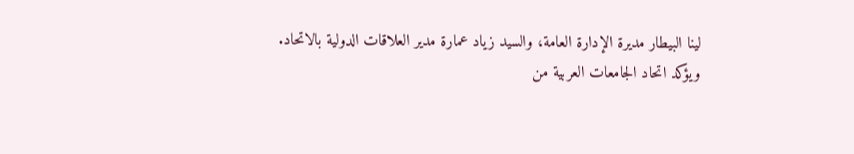لينا البيطار مديرة الإدارة العامة، والسيد زياد عمارة مدير العلاقات الدولية بالاتحاد.
ويؤكد اتحاد الجامعات العربية من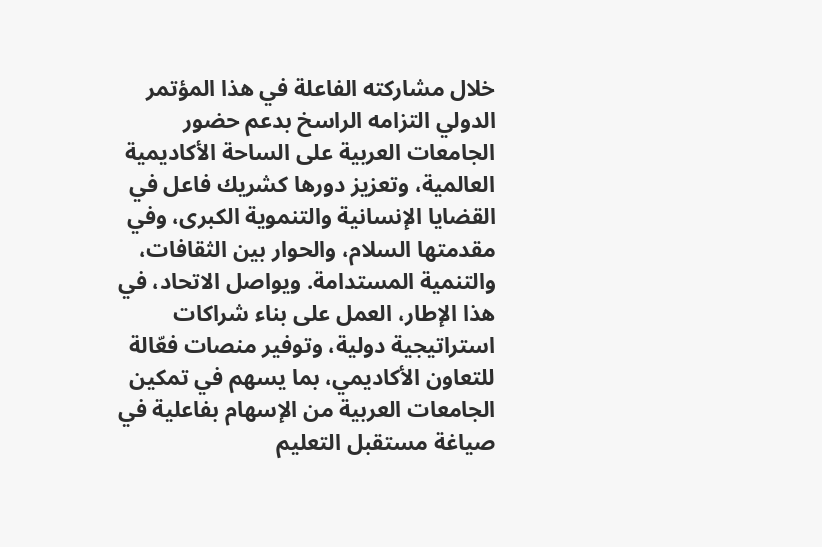خلال مشاركته الفاعلة في هذا المؤتمر الدولي التزامه الراسخ بدعم حضور الجامعات العربية على الساحة الأكاديمية العالمية، وتعزيز دورها كشريك فاعل في القضايا الإنسانية والتنموية الكبرى، وفي مقدمتها السلام، والحوار بين الثقافات، والتنمية المستدامة. ويواصل الاتحاد، في هذا الإطار، العمل على بناء شراكات استراتيجية دولية، وتوفير منصات فعّالة للتعاون الأكاديمي، بما يسهم في تمكين الجامعات العربية من الإسهام بفاعلية في صياغة مستقبل التعليم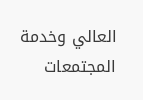العالي وخدمة المجتمعات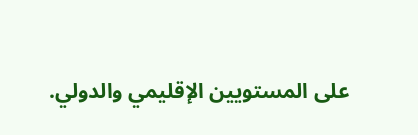على المستويين الإقليمي والدولي.